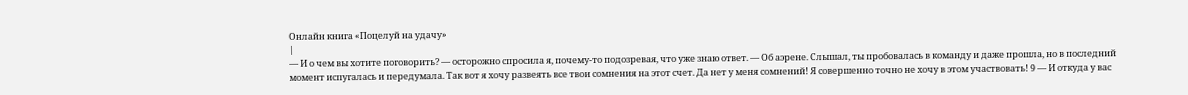Онлайн книга «Поцелуй на удачу»
|
— И о чем вы хотите поговорить? — осторожно спросила я, почему-то подозревая, что уже знаю ответ. — Об аэрене. Слышал, ты пробовалась в команду и даже прошла, но в последний момент испугалась и передумала. Так вот я хочу развеять все твои сомнения на этот счет. Да нет у меня сомнений! Я совершенно точно не хочу в этом участвовать! 9 — И откуда у вас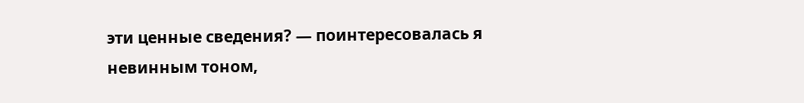эти ценные сведения? — поинтересовалась я невинным тоном,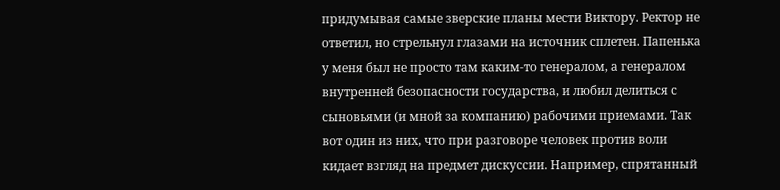придумывая самые зверские планы мести Виктору. Ректор не ответил, но стрельнул глазами на источник сплетен. Папенька у меня был не просто там каким-то генералом, а генералом внутренней безопасности государства, и любил делиться с сыновьями (и мной за компанию) рабочими приемами. Так вот один из них, что при разговоре человек против воли кидает взгляд на предмет дискуссии. Например, спрятанный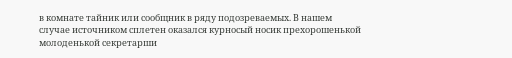в комнате тайник или сообщник в ряду подозреваемых. В нашем случае источником сплетен оказался курносый носик прехорошенькой молоденькой секретарши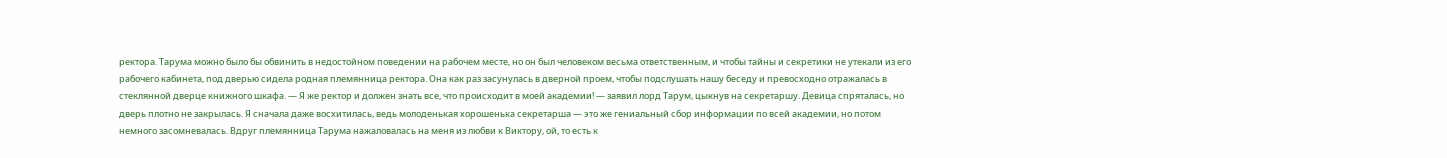ректора. Тарума можно было бы обвинить в недостойном поведении на рабочем месте, но он был человеком весьма ответственным, и чтобы тайны и секретики не утекали из его рабочего кабинета, под дверью сидела родная племянница ректора. Она как раз засунулась в дверной проем, чтобы подслушать нашу беседу и превосходно отражалась в стеклянной дверце книжного шкафа. — Я же ректор и должен знать все, что происходит в моей академии! — заявил лорд Тарум, цыкнув на секретаршу. Девица спряталась, но дверь плотно не закрылась. Я сначала даже восхитилась, ведь молоденькая хорошенька секретарша — это же гениальный сбор информации по всей академии, но потом немного засомневалась. Вдруг племянница Тарума нажаловалась на меня из любви к Виктору, ой, то есть к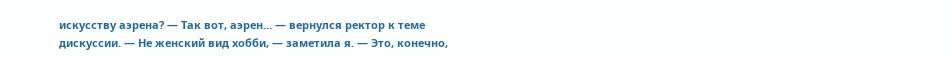искусству аэрена? — Так вот, аэрен… — вернулся ректор к теме дискуссии. — Не женский вид хобби, — заметила я. — Это, конечно,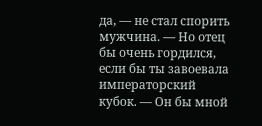да, — не стал спорить мужчина. — Но отец бы очень гордился, если бы ты завоевала императорский кубок. — Он бы мной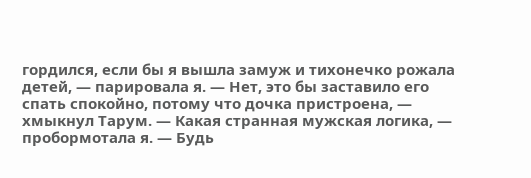гордился, если бы я вышла замуж и тихонечко рожала детей, — парировала я. — Нет, это бы заставило его спать спокойно, потому что дочка пристроена, — хмыкнул Тарум. — Какая странная мужская логика, — пробормотала я. — Будь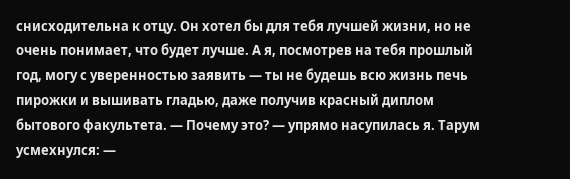снисходительна к отцу. Он хотел бы для тебя лучшей жизни, но не очень понимает, что будет лучше. А я, посмотрев на тебя прошлый год, могу с уверенностью заявить — ты не будешь всю жизнь печь пирожки и вышивать гладью, даже получив красный диплом бытового факультета. — Почему это? — упрямо насупилась я. Тарум усмехнулся: —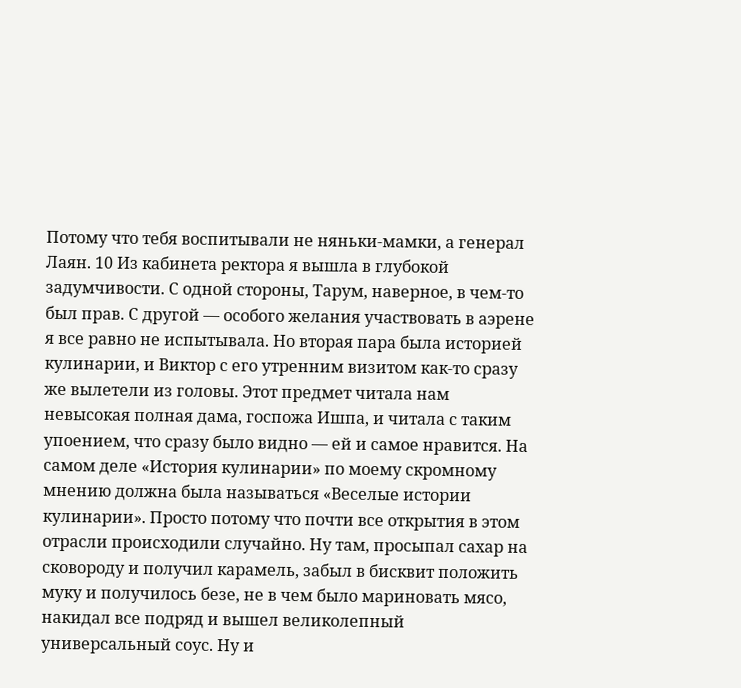Потому что тебя воспитывали не няньки-мамки, а генерал Лаян. 10 Из кабинета ректора я вышла в глубокой задумчивости. С одной стороны, Тарум, наверное, в чем-то был прав. С другой — особого желания участвовать в аэрене я все равно не испытывала. Но вторая пара была историей кулинарии, и Виктор с его утренним визитом как-то сразу же вылетели из головы. Этот предмет читала нам невысокая полная дама, госпожа Ишпа, и читала с таким упоением, что сразу было видно — ей и самое нравится. На самом деле «История кулинарии» по моему скромному мнению должна была называться «Веселые истории кулинарии». Просто потому что почти все открытия в этом отрасли происходили случайно. Ну там, просыпал сахар на сковороду и получил карамель, забыл в бисквит положить муку и получилось безе, не в чем было мариновать мясо, накидал все подряд и вышел великолепный универсальный соус. Ну и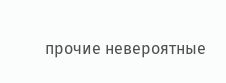прочие невероятные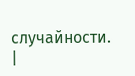случайности. |